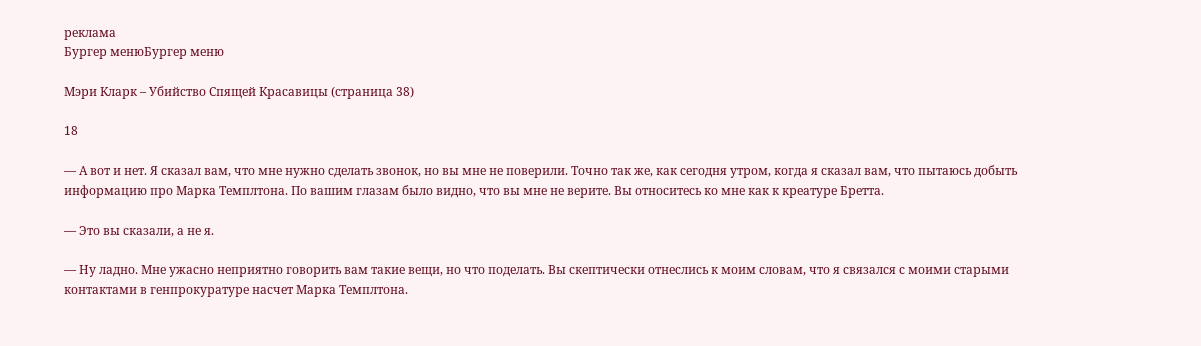реклама
Бургер менюБургер меню

Мэри Кларк – Убийство Спящей Красавицы (страница 38)

18

— А вот и нет. Я сказал вам, что мне нужно сделать звонок, но вы мне не поверили. Точно так же, как сегодня утром, когда я сказал вам, что пытаюсь добыть информацию про Марка Темплтона. По вашим глазам было видно, что вы мне не верите. Вы относитесь ко мне как к креатуре Бретта.

— Это вы сказали, а не я.

— Ну ладно. Мне ужасно неприятно говорить вам такие вещи, но что поделать. Вы скептически отнеслись к моим словам, что я связался с моими старыми контактами в генпрокуратуре насчет Марка Темплтона.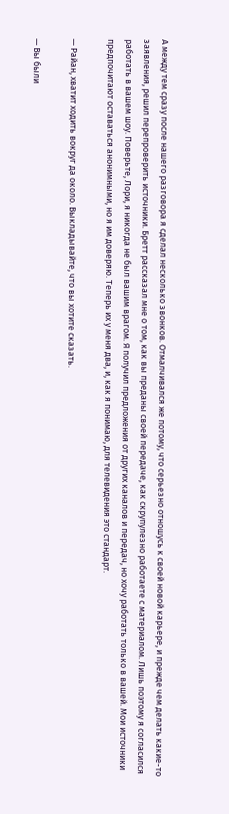А между тем сразу после нашего разговора я сделал несколько звонков. Отмалчивался же потому, что серьезно отношусь к своей новой карьере, и прежде чем делать какие-то заявления, решил перепроверить источники. Бретт рассказал мне о том, как вы преданы своей передаче, как скрупулезно работаете с материалом. Лишь поэтому я согласился работать в вашем шоу. Поверьте, Лори, я никогда не был вашим врагом. Я получил предложения от других каналов и передач, но хочу работать только в вашей. Мои источники предпочитают оставаться анонимными, но я им доверяю. Теперь их у меня два, и, как я понимаю, для телевидения это стандарт.

— Райан, хватит ходить вокруг да около. Выкладывайте, что вы хотите сказать.

— Вы были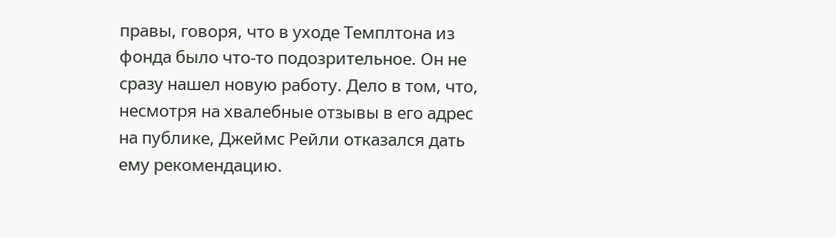правы, говоря, что в уходе Темплтона из фонда было что-то подозрительное. Он не сразу нашел новую работу. Дело в том, что, несмотря на хвалебные отзывы в его адрес на публике, Джеймс Рейли отказался дать ему рекомендацию.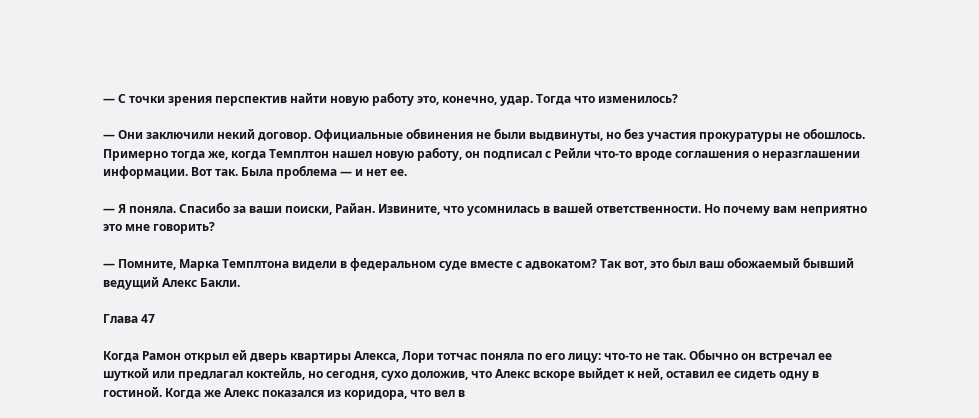— С точки зрения перспектив найти новую работу это, конечно, удар. Тогда что изменилось?

— Они заключили некий договор. Официальные обвинения не были выдвинуты, но без участия прокуратуры не обошлось. Примерно тогда же, когда Темплтон нашел новую работу, он подписал с Рейли что-то вроде соглашения о неразглашении информации. Вот так. Была проблема — и нет ее.

— Я поняла. Спасибо за ваши поиски, Райан. Извините, что усомнилась в вашей ответственности. Но почему вам неприятно это мне говорить?

— Помните, Марка Темплтона видели в федеральном суде вместе с адвокатом? Так вот, это был ваш обожаемый бывший ведущий Алекс Бакли.

Глава 47

Когда Рамон открыл ей дверь квартиры Алекса, Лори тотчас поняла по его лицу: что-то не так. Обычно он встречал ее шуткой или предлагал коктейль, но сегодня, сухо доложив, что Алекс вскоре выйдет к ней, оставил ее сидеть одну в гостиной. Когда же Алекс показался из коридора, что вел в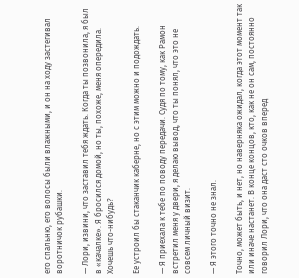его спальню, его волосы были влажными, и он на ходу застегивал воротничок рубашки.

— Лори, извини, что заставил тебя ждать. Когда ты позвонила, я был в «качалке». Я бросился домой, но ты, похоже, меня опередила. Хочешь что-нибудь?

Ее устроил бы стаканчик каберне, но с этим можно и подождать.

— Я приехала к тебе по поводу передачи. Судя по тому, как Рамон встретил меня у двери, я делаю вывод, что ты понял, что это не совсем личный визит.

— Я этого точно не знал.

Точно, может быть, и нет, но наверняка ожидал, когда этот момент так или иначе настанет. В конце концов, кто, как не он сам, постоянно говорил Лори, что она даст сто очков вперед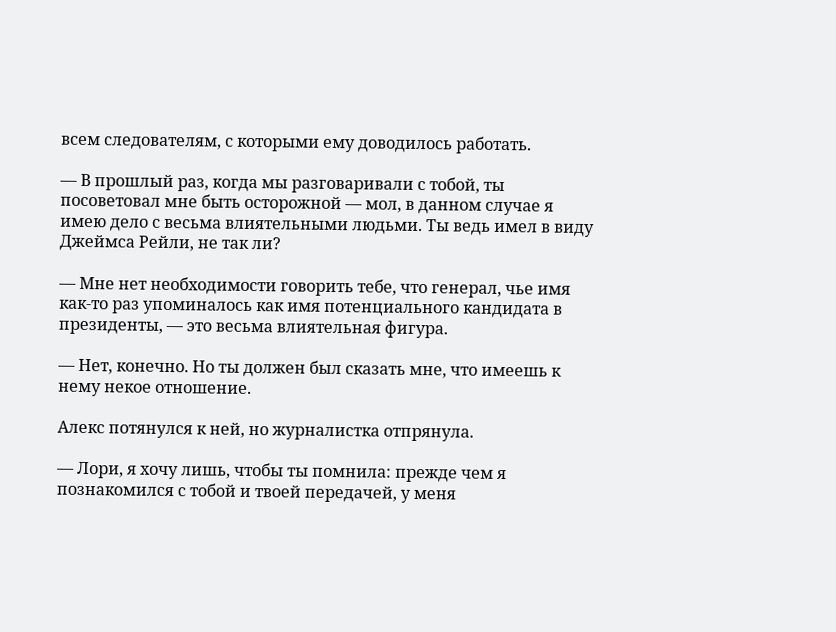всем следователям, с которыми ему доводилось работать.

— В прошлый раз, когда мы разговаривали с тобой, ты посоветовал мне быть осторожной — мол, в данном случае я имею дело с весьма влиятельными людьми. Ты ведь имел в виду Джеймса Рейли, не так ли?

— Мне нет необходимости говорить тебе, что генерал, чье имя как-то раз упоминалось как имя потенциального кандидата в президенты, — это весьма влиятельная фигура.

— Нет, конечно. Но ты должен был сказать мне, что имеешь к нему некое отношение.

Алекс потянулся к ней, но журналистка отпрянула.

— Лори, я хочу лишь, чтобы ты помнила: прежде чем я познакомился с тобой и твоей передачей, у меня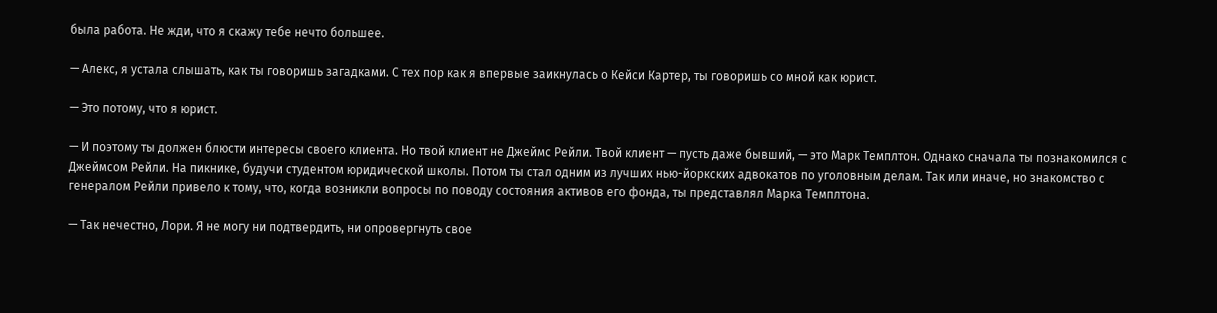была работа. Не жди, что я скажу тебе нечто большее.

— Алекс, я устала слышать, как ты говоришь загадками. С тех пор как я впервые заикнулась о Кейси Картер, ты говоришь со мной как юрист.

— Это потому, что я юрист.

— И поэтому ты должен блюсти интересы своего клиента. Но твой клиент не Джеймс Рейли. Твой клиент — пусть даже бывший, — это Марк Темплтон. Однако сначала ты познакомился с Джеймсом Рейли. На пикнике, будучи студентом юридической школы. Потом ты стал одним из лучших нью-йоркских адвокатов по уголовным делам. Так или иначе, но знакомство с генералом Рейли привело к тому, что, когда возникли вопросы по поводу состояния активов его фонда, ты представлял Марка Темплтона.

— Так нечестно, Лори. Я не могу ни подтвердить, ни опровергнуть свое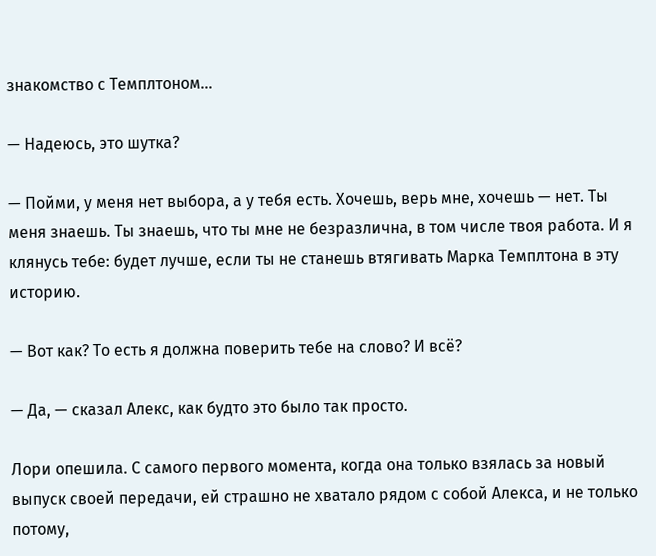знакомство с Темплтоном…

— Надеюсь, это шутка?

— Пойми, у меня нет выбора, а у тебя есть. Хочешь, верь мне, хочешь — нет. Ты меня знаешь. Ты знаешь, что ты мне не безразлична, в том числе твоя работа. И я клянусь тебе: будет лучше, если ты не станешь втягивать Марка Темплтона в эту историю.

— Вот как? То есть я должна поверить тебе на слово? И всё?

— Да, — сказал Алекс, как будто это было так просто.

Лори опешила. С самого первого момента, когда она только взялась за новый выпуск своей передачи, ей страшно не хватало рядом с собой Алекса, и не только потому,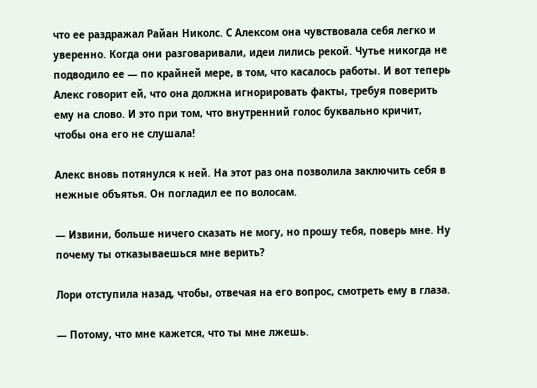что ее раздражал Райан Николс. С Алексом она чувствовала себя легко и уверенно. Когда они разговаривали, идеи лились рекой. Чутье никогда не подводило ее — по крайней мере, в том, что касалось работы. И вот теперь Алекс говорит ей, что она должна игнорировать факты, требуя поверить ему на слово. И это при том, что внутренний голос буквально кричит, чтобы она его не слушала!

Алекс вновь потянулся к ней. На этот раз она позволила заключить себя в нежные объятья. Он погладил ее по волосам.

— Извини, больше ничего сказать не могу, но прошу тебя, поверь мне. Ну почему ты отказываешься мне верить?

Лори отступила назад, чтобы, отвечая на его вопрос, смотреть ему в глаза.

— Потому, что мне кажется, что ты мне лжешь.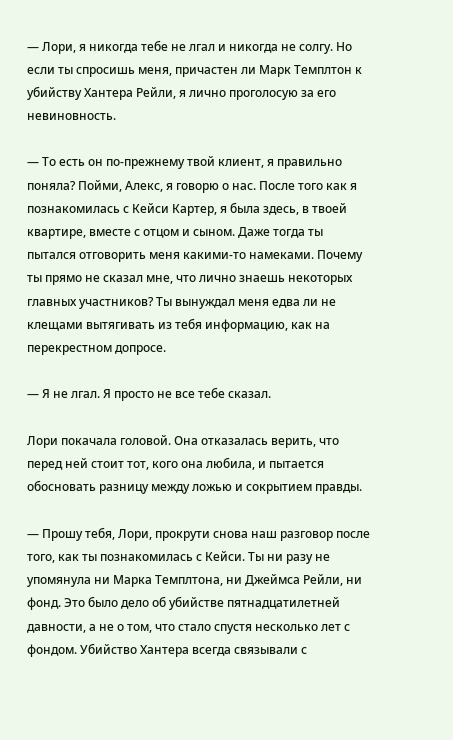— Лори, я никогда тебе не лгал и никогда не солгу. Но если ты спросишь меня, причастен ли Марк Темплтон к убийству Хантера Рейли, я лично проголосую за его невиновность.

— То есть он по-прежнему твой клиент, я правильно поняла? Пойми, Алекс, я говорю о нас. После того как я познакомилась с Кейси Картер, я была здесь, в твоей квартире, вместе с отцом и сыном. Даже тогда ты пытался отговорить меня какими-то намеками. Почему ты прямо не сказал мне, что лично знаешь некоторых главных участников? Ты вынуждал меня едва ли не клещами вытягивать из тебя информацию, как на перекрестном допросе.

— Я не лгал. Я просто не все тебе сказал.

Лори покачала головой. Она отказалась верить, что перед ней стоит тот, кого она любила, и пытается обосновать разницу между ложью и сокрытием правды.

— Прошу тебя, Лори, прокрути снова наш разговор после того, как ты познакомилась с Кейси. Ты ни разу не упомянула ни Марка Темплтона, ни Джеймса Рейли, ни фонд. Это было дело об убийстве пятнадцатилетней давности, а не о том, что стало спустя несколько лет с фондом. Убийство Хантера всегда связывали с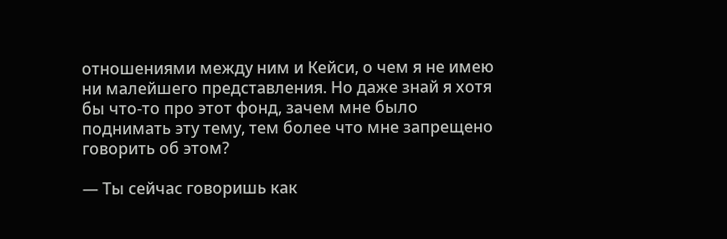отношениями между ним и Кейси, о чем я не имею ни малейшего представления. Но даже знай я хотя бы что-то про этот фонд, зачем мне было поднимать эту тему, тем более что мне запрещено говорить об этом?

— Ты сейчас говоришь как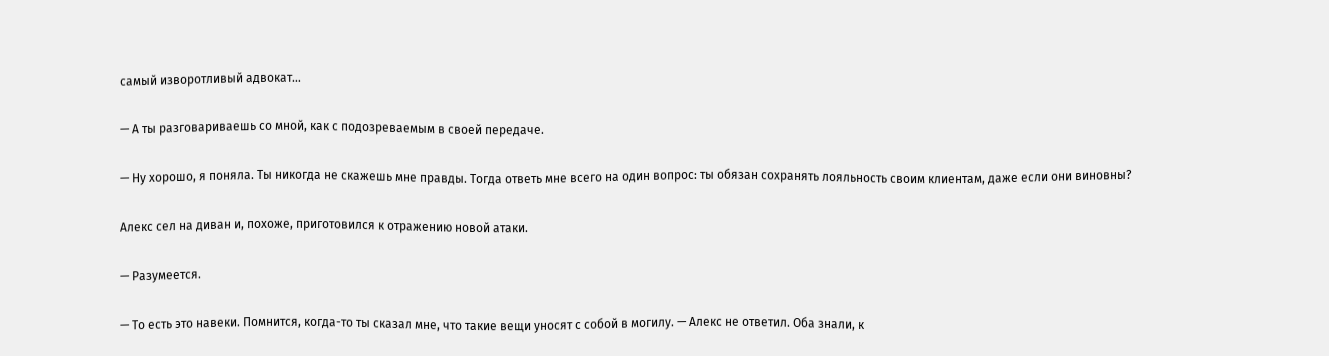самый изворотливый адвокат…

— А ты разговариваешь со мной, как с подозреваемым в своей передаче.

— Ну хорошо, я поняла. Ты никогда не скажешь мне правды. Тогда ответь мне всего на один вопрос: ты обязан сохранять лояльность своим клиентам, даже если они виновны?

Алекс сел на диван и, похоже, приготовился к отражению новой атаки.

— Разумеется.

— То есть это навеки. Помнится, когда-то ты сказал мне, что такие вещи уносят с собой в могилу. — Алекс не ответил. Оба знали, к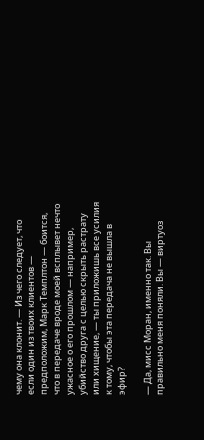чему она клонит. — Из чего следует, что если один из твоих клиентов — предположим, Марк Темплтон — боится, что в передаче вроде моей всплывет нечто ужасное о его прошлом — например, убийство друга с целью скрыть растрату или хищение, — ты приложишь все усилия к тому, чтобы эта передача не вышла в эфир?

— Да, мисс Моран, именно так. Вы правильно меня поняли. Вы — виртуоз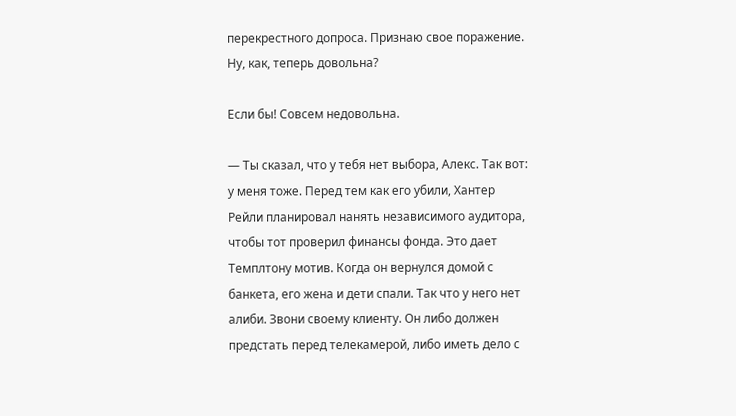перекрестного допроса. Признаю свое поражение. Ну, как, теперь довольна?

Если бы! Совсем недовольна.

— Ты сказал, что у тебя нет выбора, Алекс. Так вот: у меня тоже. Перед тем как его убили, Хантер Рейли планировал нанять независимого аудитора, чтобы тот проверил финансы фонда. Это дает Темплтону мотив. Когда он вернулся домой с банкета, его жена и дети спали. Так что у него нет алиби. Звони своему клиенту. Он либо должен предстать перед телекамерой, либо иметь дело с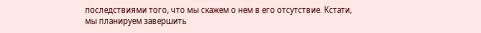последствиями того, что мы скажем о нем в его отсутствие. Кстати, мы планируем завершить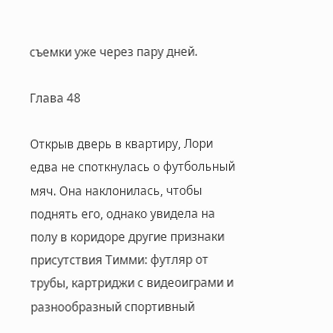съемки уже через пару дней.

Глава 48

Открыв дверь в квартиру, Лори едва не споткнулась о футбольный мяч. Она наклонилась, чтобы поднять его, однако увидела на полу в коридоре другие признаки присутствия Тимми: футляр от трубы, картриджи с видеоиграми и разнообразный спортивный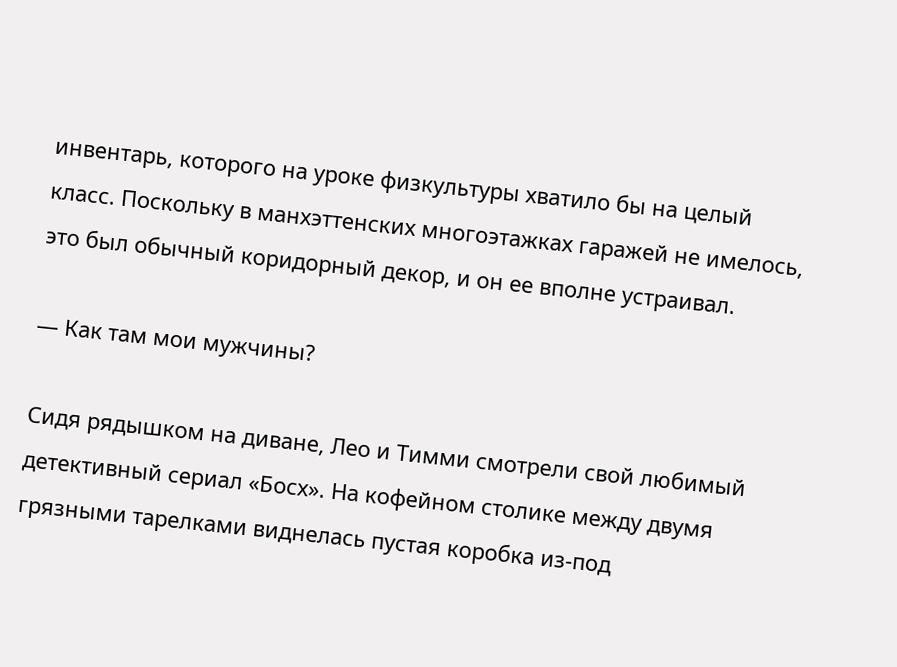инвентарь, которого на уроке физкультуры хватило бы на целый класс. Поскольку в манхэттенских многоэтажках гаражей не имелось, это был обычный коридорный декор, и он ее вполне устраивал.

— Как там мои мужчины?

Сидя рядышком на диване, Лео и Тимми смотрели свой любимый детективный сериал «Босх». На кофейном столике между двумя грязными тарелками виднелась пустая коробка из-под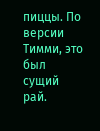пиццы. По версии Тимми, это был сущий рай.